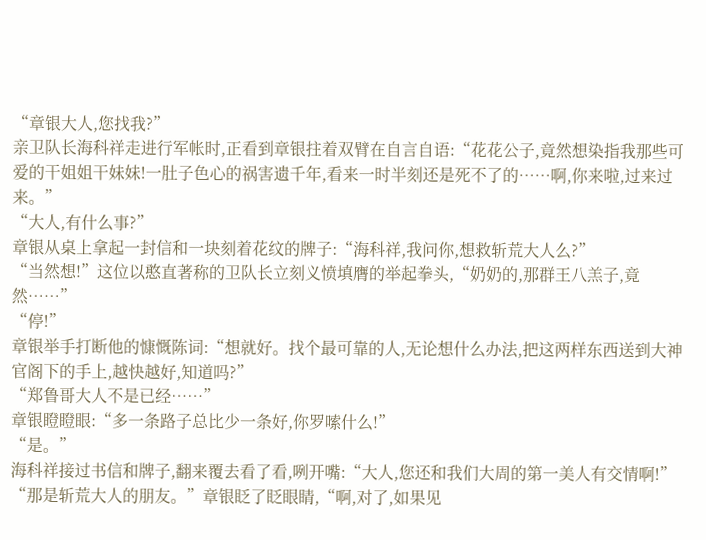“章银大人,您找我?”
亲卫队长海科祥走进行军帐时,正看到章银拄着双臂在自言自语:“花花公子,竟然想染指我那些可爱的干姐姐干妹妹!一肚子色心的祸害遗千年,看来一时半刻还是死不了的……啊,你来啦,过来过来。”
“大人,有什么事?”
章银从桌上拿起一封信和一块刻着花纹的牌子:“海科祥,我问你,想救斩荒大人么?”
“当然想!”这位以憨直著称的卫队长立刻义愤填膺的举起拳头,“奶奶的,那群王八羔子,竟然……”
“停!”
章银举手打断他的慷慨陈词:“想就好。找个最可靠的人,无论想什么办法,把这两样东西送到大神官阁下的手上,越快越好,知道吗?”
“郑鲁哥大人不是已经……”
章银瞪瞪眼:“多一条路子总比少一条好,你罗嗦什么!”
“是。”
海科祥接过书信和牌子,翻来覆去看了看,咧开嘴:“大人,您还和我们大周的第一美人有交情啊!”
“那是斩荒大人的朋友。”章银眨了眨眼睛,“啊,对了,如果见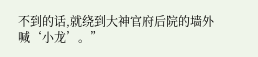不到的话,就绕到大神官府后院的墙外喊‘小龙’。”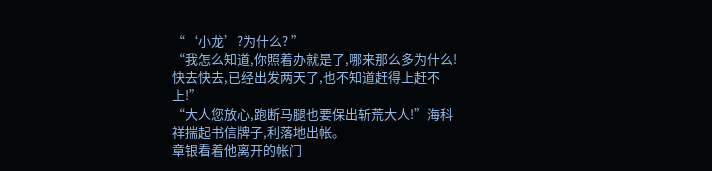“‘小龙’?为什么? ”
“我怎么知道,你照着办就是了,哪来那么多为什么!快去快去,已经出发两天了,也不知道赶得上赶不上!”
“大人您放心,跑断马腿也要保出斩荒大人!”海科祥揣起书信牌子,利落地出帐。
章银看着他离开的帐门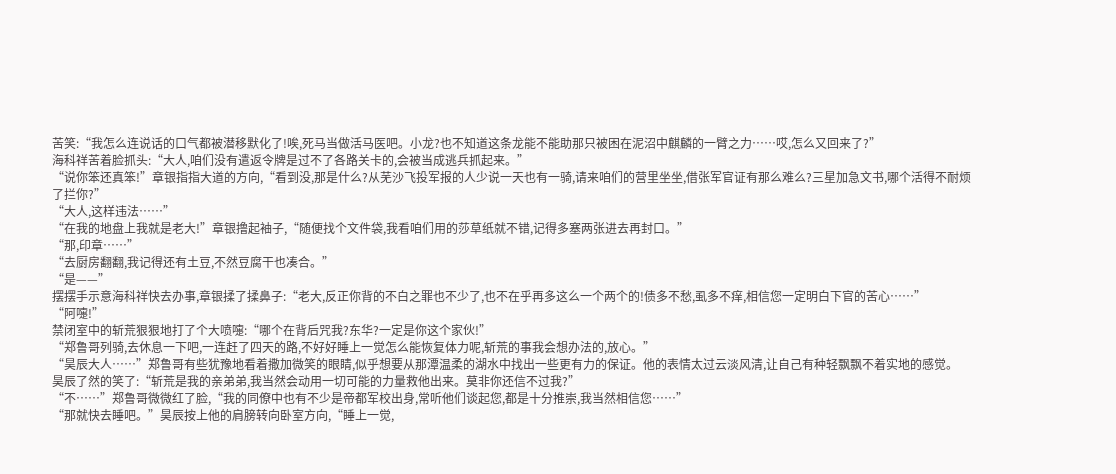苦笑:“我怎么连说话的口气都被潜移默化了!唉,死马当做活马医吧。小龙?也不知道这条龙能不能助那只被困在泥沼中麒麟的一臂之力……哎,怎么又回来了?”
海科祥苦着脸抓头:“大人,咱们没有遣返令牌是过不了各路关卡的,会被当成逃兵抓起来。”
“说你笨还真笨!”章银指指大道的方向,“看到没,那是什么?从芜沙飞投军报的人少说一天也有一骑,请来咱们的营里坐坐,借张军官证有那么难么?三星加急文书,哪个活得不耐烦了拦你?”
“大人,这样违法……”
“在我的地盘上我就是老大!”章银撸起袖子,“随便找个文件袋,我看咱们用的莎草纸就不错,记得多塞两张进去再封口。”
“那,印章……”
“去厨房翻翻,我记得还有土豆,不然豆腐干也凑合。”
“是——”
摆摆手示意海科祥快去办事,章银揉了揉鼻子:“老大,反正你背的不白之罪也不少了,也不在乎再多这么一个两个的!债多不愁,虱多不痒,相信您一定明白下官的苦心……”
“阿嚏!”
禁闭室中的斩荒狠狠地打了个大喷嚏:“哪个在背后咒我?东华?一定是你这个家伙!”
“郑鲁哥列骑,去休息一下吧,一连赶了四天的路,不好好睡上一觉怎么能恢复体力呢,斩荒的事我会想办法的,放心。”
“昊辰大人……”郑鲁哥有些犹豫地看着撒加微笑的眼睛,似乎想要从那潭温柔的湖水中找出一些更有力的保证。他的表情太过云淡风清,让自己有种轻飘飘不着实地的感觉。
昊辰了然的笑了:“斩荒是我的亲弟弟,我当然会动用一切可能的力量救他出来。莫非你还信不过我?”
“不……”郑鲁哥微微红了脸,“我的同僚中也有不少是帝都军校出身,常听他们谈起您,都是十分推崇,我当然相信您……”
“那就快去睡吧。”昊辰按上他的肩膀转向卧室方向,“睡上一觉,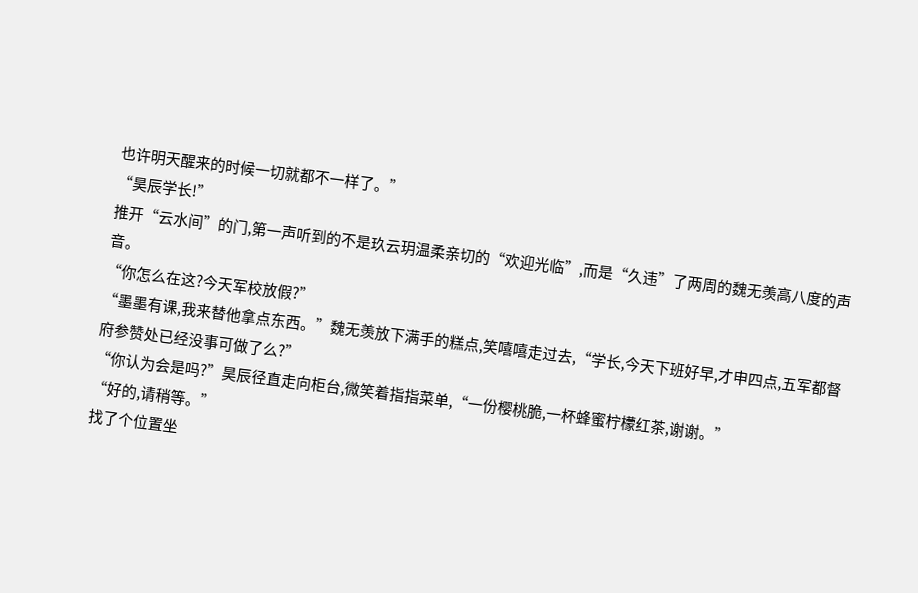也许明天醒来的时候一切就都不一样了。”
“昊辰学长!”
推开“云水间”的门,第一声听到的不是玖云玥温柔亲切的“欢迎光临”,而是“久违”了两周的魏无羡高八度的声音。
“你怎么在这?今天军校放假?”
“墨墨有课,我来替他拿点东西。”魏无羡放下满手的糕点,笑嘻嘻走过去,“学长,今天下班好早,才申四点,五军都督府参赞处已经没事可做了么?”
“你认为会是吗?”昊辰径直走向柜台,微笑着指指菜单,“一份樱桃脆,一杯蜂蜜柠檬红茶,谢谢。”
“好的,请稍等。”
找了个位置坐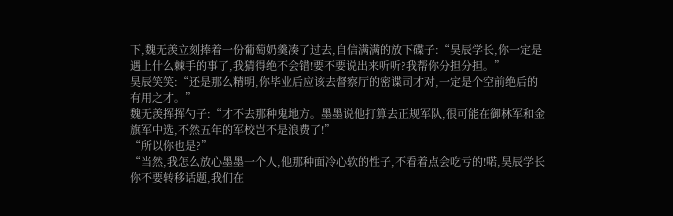下,魏无羡立刻捧着一份葡萄奶羹凑了过去,自信满满的放下碟子:“昊辰学长,你一定是遇上什么棘手的事了,我猜得绝不会错!要不要说出来听听?我帮你分担分担。”
昊辰笑笑:“还是那么精明,你毕业后应该去督察厅的密谍司才对,一定是个空前绝后的有用之才。”
魏无羡挥挥勺子:“才不去那种鬼地方。墨墨说他打算去正规军队,很可能在御林军和金旗军中选,不然五年的军校岂不是浪费了!”
“所以你也是?”
“当然,我怎么放心墨墨一个人,他那种面冷心软的性子,不看着点会吃亏的!喏,昊辰学长你不要转移话题,我们在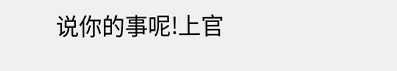说你的事呢!上官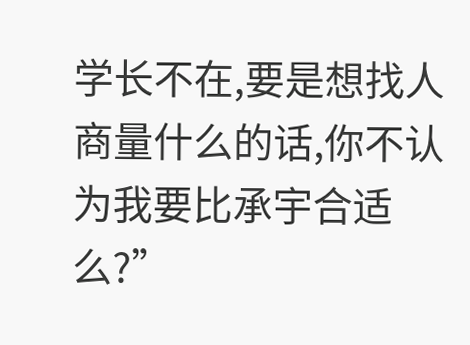学长不在,要是想找人商量什么的话,你不认为我要比承宇合适么?”